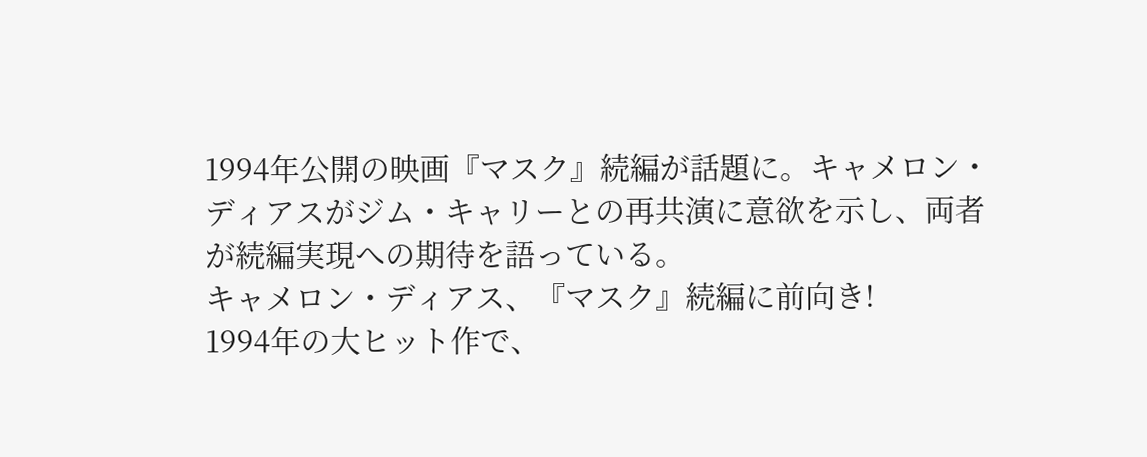1994年公開の映画『マスク』続編が話題に。キャメロン・ディアスがジム・キャリーとの再共演に意欲を示し、両者が続編実現への期待を語っている。
キャメロン・ディアス、『マスク』続編に前向き!
1994年の大ヒット作で、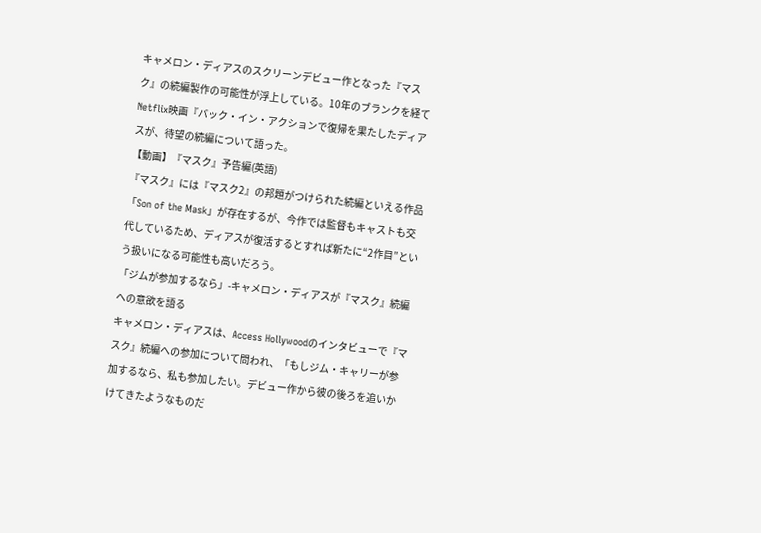キャメロン・ディアスのスクリーンデビュー作となった『マスク』の続編製作の可能性が浮上している。10年のブランクを経てNetflix映画『バック・イン・アクションで復帰を果たしたディアスが、待望の続編について語った。
【動画】『マスク』予告編(英語)
『マスク』には『マスク2』の邦題がつけられた続編といえる作品「Son of the Mask」が存在するが、今作では監督もキャストも交代しているため、ディアスが復活するとすれば新たに“2作目”という扱いになる可能性も高いだろう。
「ジムが参加するなら」-キャメロン・ディアスが『マスク』続編への意欲を語る
キャメロン・ディアスは、Access Hollywoodのインタビューで『マスク』続編への参加について問われ、「もしジム・キャリーが参加するなら、私も参加したい。デビュー作から彼の後ろを追いかけてきたようなものだ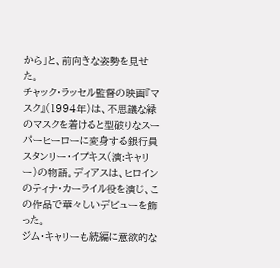から」と、前向きな姿勢を見せた。
チャック・ラッセル監督の映画『マスク』(1994年)は、不思議な緑のマスクを着けると型破りなスーパーヒーローに変身する銀行員スタンリー・イプキス(演:キャリー)の物語。ディアスは、ヒロインのティナ・カーライル役を演じ、この作品で華々しいデビューを飾った。
ジム・キャリーも続編に意欲的な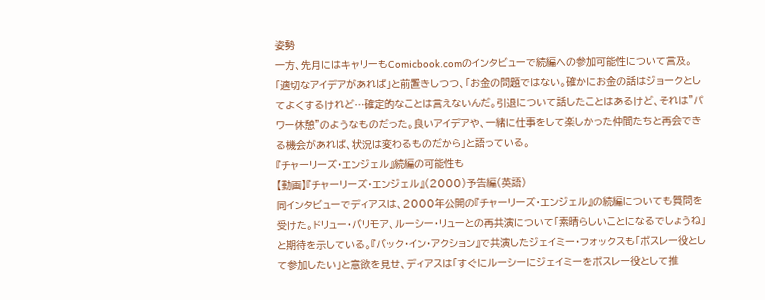姿勢
一方、先月にはキャリーもComicbook.comのインタビューで続編への参加可能性について言及。「適切なアイデアがあれば」と前置きしつつ、「お金の問題ではない。確かにお金の話はジョークとしてよくするけれど…確定的なことは言えないんだ。引退について話したことはあるけど、それは”パワー休憩”のようなものだった。良いアイデアや、一緒に仕事をして楽しかった仲間たちと再会できる機会があれば、状況は変わるものだから」と語っている。
『チャーリーズ・エンジェル』続編の可能性も
【動画】『チャーリーズ・エンジェル』(2000)予告編(英語)
同インタビューでディアスは、2000年公開の『チャーリーズ・エンジェル』の続編についても質問を受けた。ドリュー・バリモア、ルーシー・リューとの再共演について「素晴らしいことになるでしょうね」と期待を示している。『バック・イン・アクション』で共演したジェイミー・フォックスも「ボスレー役として参加したい」と意欲を見せ、ディアスは「すぐにルーシーにジェイミーをボスレー役として推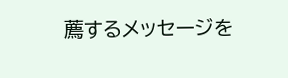薦するメッセージを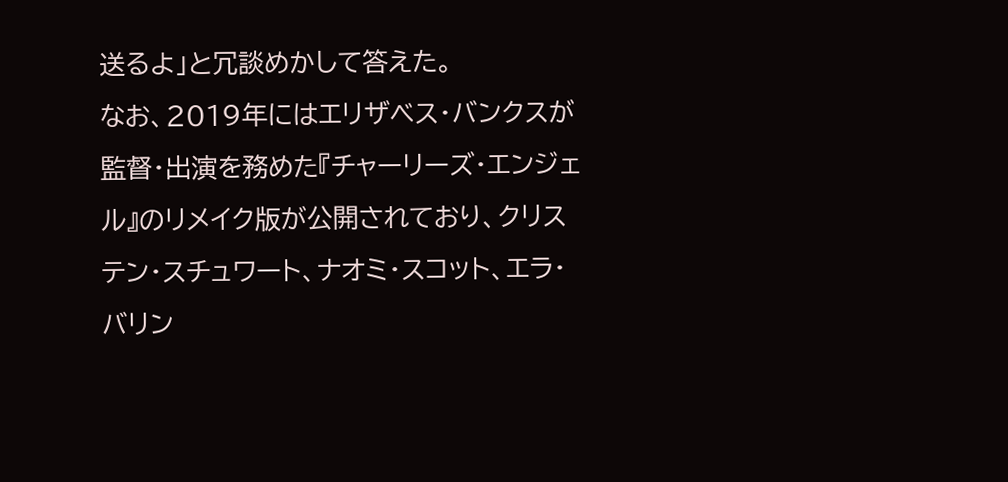送るよ」と冗談めかして答えた。
なお、2019年にはエリザベス・バンクスが監督・出演を務めた『チャーリーズ・エンジェル』のリメイク版が公開されており、クリステン・スチュワート、ナオミ・スコット、エラ・バリン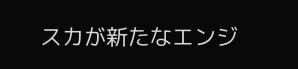スカが新たなエンジ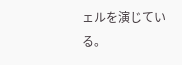ェルを演じている。